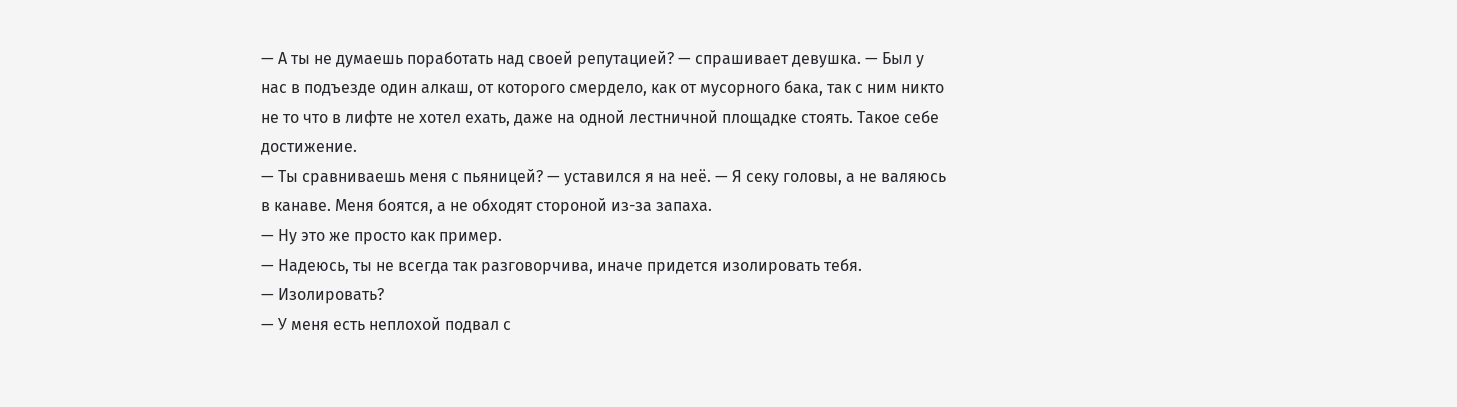— А ты не думаешь поработать над своей репутацией? — спрашивает девушка. — Был у нас в подъезде один алкаш, от которого смердело, как от мусорного бака, так с ним никто не то что в лифте не хотел ехать, даже на одной лестничной площадке стоять. Такое себе достижение.
— Ты сравниваешь меня с пьяницей? — уставился я на неё. — Я секу головы, а не валяюсь в канаве. Меня боятся, а не обходят стороной из-за запаха.
— Ну это же просто как пример.
— Надеюсь, ты не всегда так разговорчива, иначе придется изолировать тебя.
— Изолировать?
— У меня есть неплохой подвал с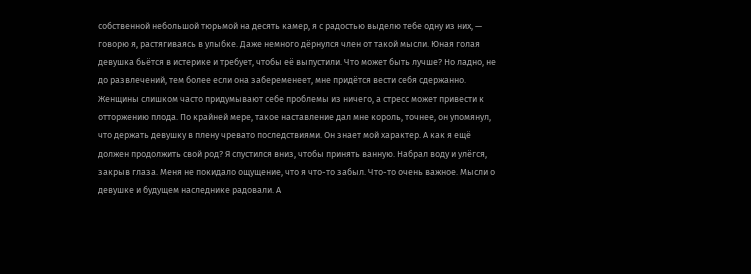собственной небольшой тюрьмой на десять камер, я с радостью выделю тебе одну из них, — говорю я, растягиваясь в улыбке. Даже немного дёрнулся член от такой мысли. Юная голая девушка бьётся в истерике и требует, чтобы её выпустили. Что может быть лучше? Но ладно, не до развлечений, тем более если она забеременеет, мне придётся вести себя сдержанно. Женщины слишком часто придумывают себе проблемы из ничего, а стресс может привести к отторжению плода. По крайней мере, такое наставление дал мне король, точнее, он упомянул, что держать девушку в плену чревато последствиями. Он знает мой характер. А как я ещё должен продолжить свой род? Я спустился вниз, чтобы принять ванную. Набрал воду и улёгся, закрыв глаза. Меня не покидало ощущение, что я что-то забыл. Что-то очень важное. Мысли о девушке и будущем наследнике радовали. А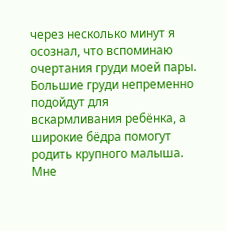через несколько минут я осознал, что вспоминаю очертания груди моей пары. Большие груди непременно подойдут для вскармливания ребёнка, а широкие бёдра помогут родить крупного малыша.
Мне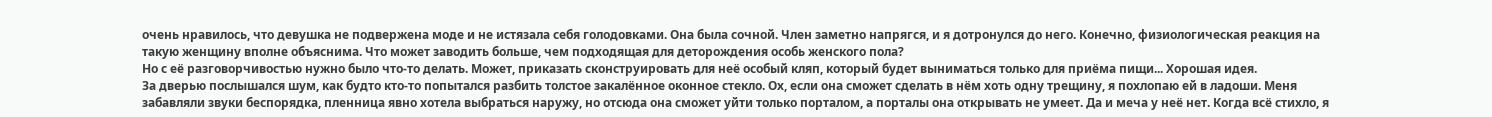очень нравилось, что девушка не подвержена моде и не истязала себя голодовками. Она была сочной. Член заметно напрягся, и я дотронулся до него. Конечно, физиологическая реакция на такую женщину вполне объяснима. Что может заводить больше, чем подходящая для деторождения особь женского пола?
Но с её разговорчивостью нужно было что-то делать. Может, приказать сконструировать для неё особый кляп, который будет выниматься только для приёма пищи... Хорошая идея.
За дверью послышался шум, как будто кто-то попытался разбить толстое закалённое оконное стекло. Ох, если она сможет сделать в нём хоть одну трещину, я похлопаю ей в ладоши. Меня забавляли звуки беспорядка, пленница явно хотела выбраться наружу, но отсюда она сможет уйти только порталом, а порталы она открывать не умеет. Да и меча у неё нет. Когда всё стихло, я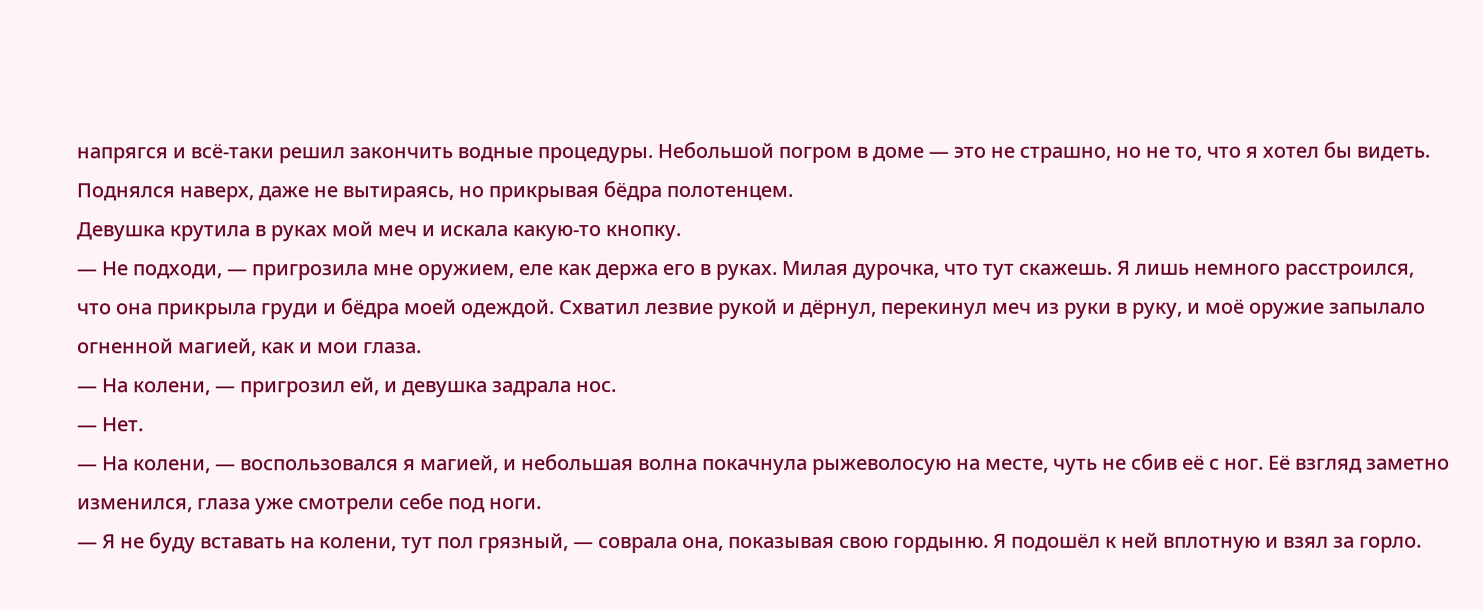напрягся и всё-таки решил закончить водные процедуры. Небольшой погром в доме — это не страшно, но не то, что я хотел бы видеть.
Поднялся наверх, даже не вытираясь, но прикрывая бёдра полотенцем.
Девушка крутила в руках мой меч и искала какую-то кнопку.
— Не подходи, — пригрозила мне оружием, еле как держа его в руках. Милая дурочка, что тут скажешь. Я лишь немного расстроился, что она прикрыла груди и бёдра моей одеждой. Схватил лезвие рукой и дёрнул, перекинул меч из руки в руку, и моё оружие запылало огненной магией, как и мои глаза.
— На колени, — пригрозил ей, и девушка задрала нос.
— Нет.
— На колени, — воспользовался я магией, и небольшая волна покачнула рыжеволосую на месте, чуть не сбив её с ног. Её взгляд заметно изменился, глаза уже смотрели себе под ноги.
— Я не буду вставать на колени, тут пол грязный, — соврала она, показывая свою гордыню. Я подошёл к ней вплотную и взял за горло.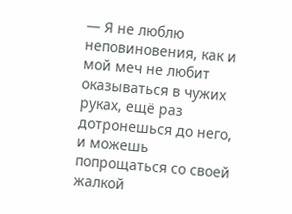— Я не люблю неповиновения, как и мой меч не любит оказываться в чужих руках, ещё раз дотронешься до него, и можешь попрощаться со своей жалкой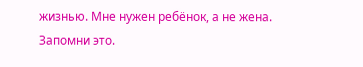жизнью. Мне нужен ребёнок, а не жена. Запомни это.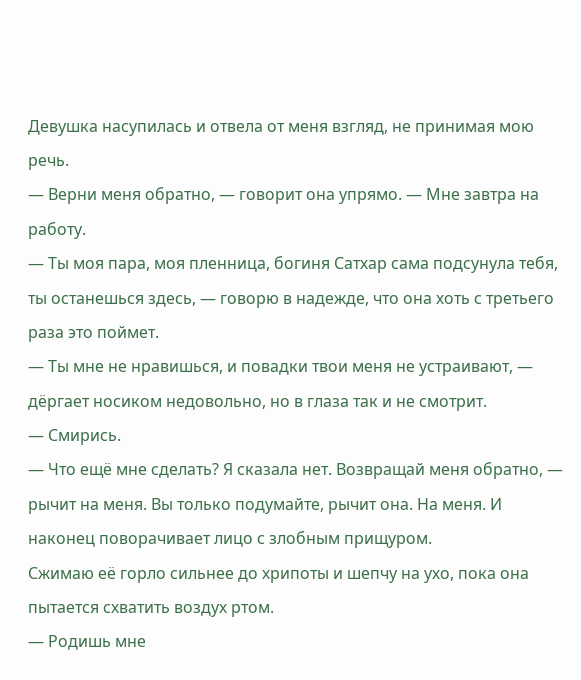Девушка насупилась и отвела от меня взгляд, не принимая мою речь.
— Верни меня обратно, — говорит она упрямо. — Мне завтра на работу.
— Ты моя пара, моя пленница, богиня Сатхар сама подсунула тебя, ты останешься здесь, — говорю в надежде, что она хоть с третьего раза это поймет.
— Ты мне не нравишься, и повадки твои меня не устраивают, — дёргает носиком недовольно, но в глаза так и не смотрит.
— Смирись.
— Что ещё мне сделать? Я сказала нет. Возвращай меня обратно, — рычит на меня. Вы только подумайте, рычит она. На меня. И наконец поворачивает лицо с злобным прищуром.
Сжимаю её горло сильнее до хрипоты и шепчу на ухо, пока она пытается схватить воздух ртом.
— Родишь мне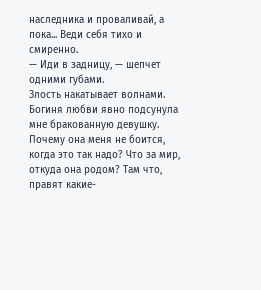наследника и проваливай, а пока... Веди себя тихо и смиренно.
— Иди в задницу, — шепчет одними губами.
Злость накатывает волнами. Богиня любви явно подсунула мне бракованную девушку. Почему она меня не боится, когда это так надо? Что за мир, откуда она родом? Там что, правят какие-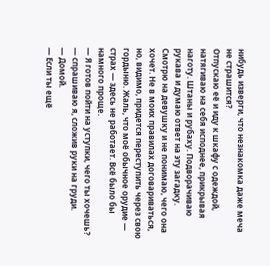нибудь изверги, что незнакомка даже меча не страшится?
Отпускаю её и иду к шкафу с одеждой, натягиваю на себя исподнее, прикрывая наготу. Штаны и рубаху. Подворачиваю рукава и думаю ответ на эту загадку. Смотрю на девушку и не понимаю, чего она хочет. Не в моих правилах договариваться, но, видимо, придется переступить через свою гордыню. Жаль, что моё обычное орудие — страх — здесь не работает. Всё было бы намного проще.
— Я готов пойти на уступки, чего ты хочешь? — спрашиваю я, сложив руки на груди.
— Домой.
— Если ты ещё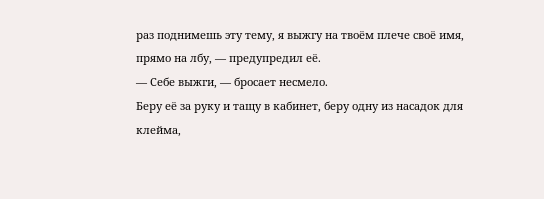раз поднимешь эту тему, я выжгу на твоём плече своё имя, прямо на лбу, — предупредил её.
— Себе выжги, — бросает несмело.
Беру её за руку и тащу в кабинет, беру одну из насадок для клейма,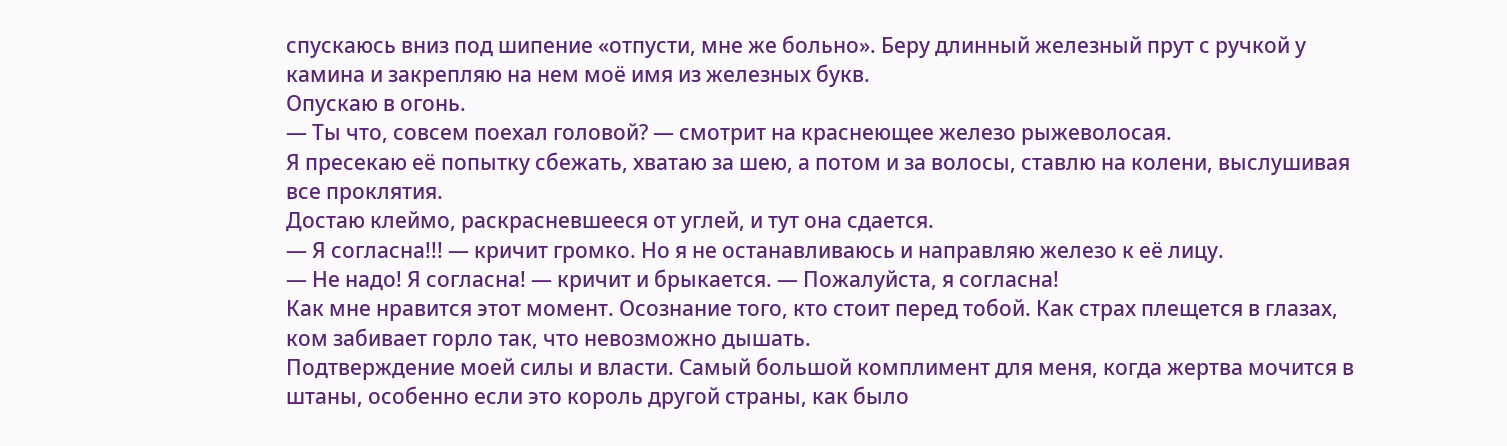спускаюсь вниз под шипение «отпусти, мне же больно». Беру длинный железный прут с ручкой у камина и закрепляю на нем моё имя из железных букв.
Опускаю в огонь.
— Ты что, совсем поехал головой? — смотрит на краснеющее железо рыжеволосая.
Я пресекаю её попытку сбежать, хватаю за шею, а потом и за волосы, ставлю на колени, выслушивая все проклятия.
Достаю клеймо, раскрасневшееся от углей, и тут она сдается.
— Я согласна!!! — кричит громко. Но я не останавливаюсь и направляю железо к её лицу.
— Не надо! Я согласна! — кричит и брыкается. — Пожалуйста, я согласна!
Как мне нравится этот момент. Осознание того, кто стоит перед тобой. Как страх плещется в глазах, ком забивает горло так, что невозможно дышать.
Подтверждение моей силы и власти. Самый большой комплимент для меня, когда жертва мочится в штаны, особенно если это король другой страны, как было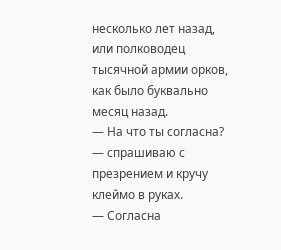несколько лет назад, или полководец тысячной армии орков, как было буквально месяц назад.
— На что ты согласна? — спрашиваю с презрением и кручу клеймо в руках.
— Согласна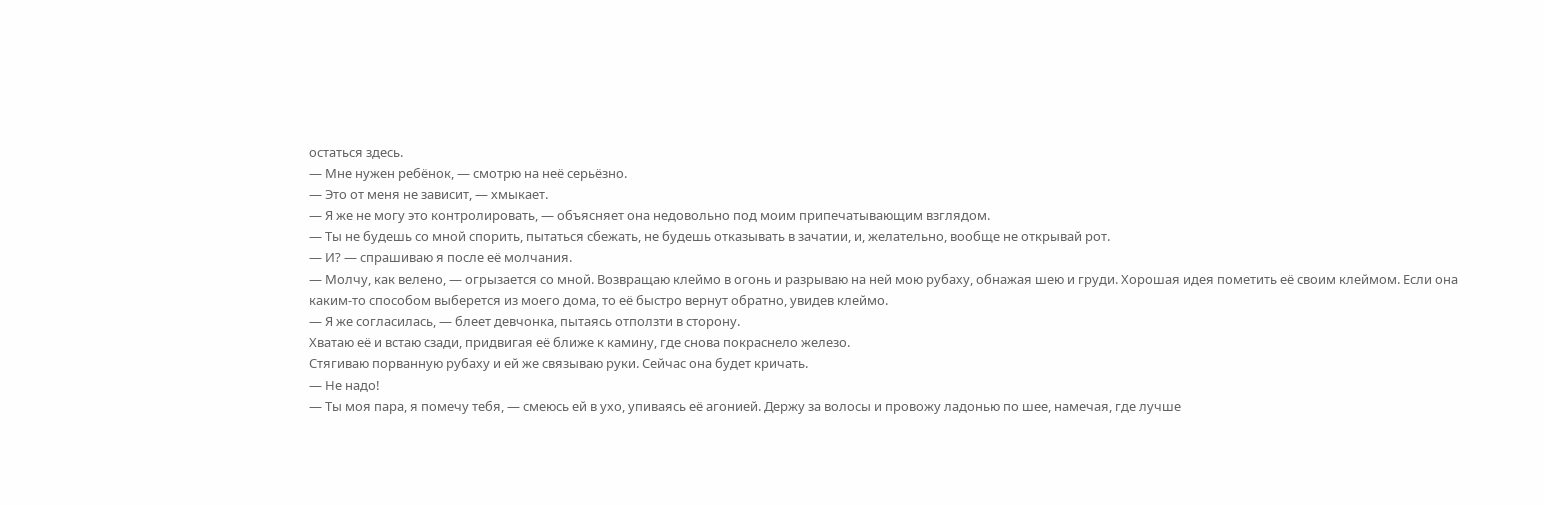остаться здесь.
— Мне нужен ребёнок, — смотрю на неё серьёзно.
— Это от меня не зависит, — хмыкает.
— Я же не могу это контролировать, — объясняет она недовольно под моим припечатывающим взглядом.
— Ты не будешь со мной спорить, пытаться сбежать, не будешь отказывать в зачатии, и, желательно, вообще не открывай рот.
— И? — спрашиваю я после её молчания.
— Молчу, как велено, — огрызается со мной. Возвращаю клеймо в огонь и разрываю на ней мою рубаху, обнажая шею и груди. Хорошая идея пометить её своим клеймом. Если она каким-то способом выберется из моего дома, то её быстро вернут обратно, увидев клеймо.
— Я же согласилась, — блеет девчонка, пытаясь отползти в сторону.
Хватаю её и встаю сзади, придвигая её ближе к камину, где снова покраснело железо.
Стягиваю порванную рубаху и ей же связываю руки. Сейчас она будет кричать.
— Не надо!
— Ты моя пара, я помечу тебя, — смеюсь ей в ухо, упиваясь её агонией. Держу за волосы и провожу ладонью по шее, намечая, где лучше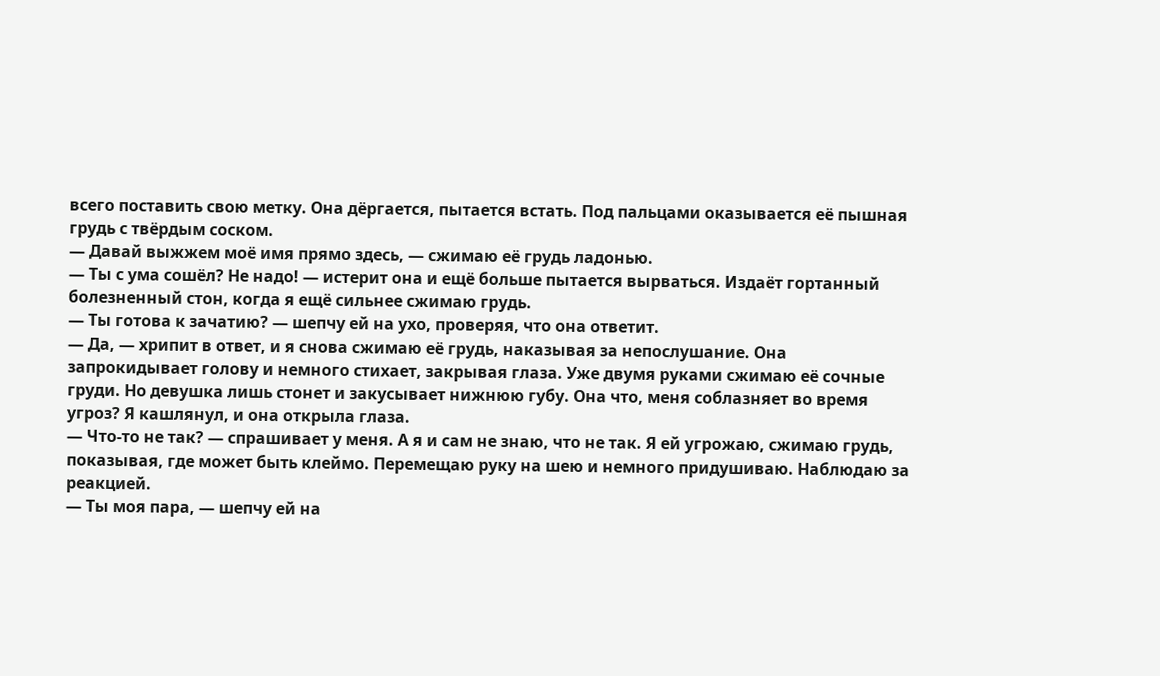всего поставить свою метку. Она дёргается, пытается встать. Под пальцами оказывается её пышная грудь с твёрдым соском.
— Давай выжжем моё имя прямо здесь, — сжимаю её грудь ладонью.
— Ты с ума сошёл? Не надо! — истерит она и ещё больше пытается вырваться. Издаёт гортанный болезненный стон, когда я ещё сильнее сжимаю грудь.
— Ты готова к зачатию? — шепчу ей на ухо, проверяя, что она ответит.
— Да, — хрипит в ответ, и я снова сжимаю её грудь, наказывая за непослушание. Она запрокидывает голову и немного стихает, закрывая глаза. Уже двумя руками сжимаю её сочные груди. Но девушка лишь стонет и закусывает нижнюю губу. Она что, меня соблазняет во время угроз? Я кашлянул, и она открыла глаза.
— Что-то не так? — спрашивает у меня. А я и сам не знаю, что не так. Я ей угрожаю, сжимаю грудь, показывая, где может быть клеймо. Перемещаю руку на шею и немного придушиваю. Наблюдаю за реакцией.
— Ты моя пара, — шепчу ей на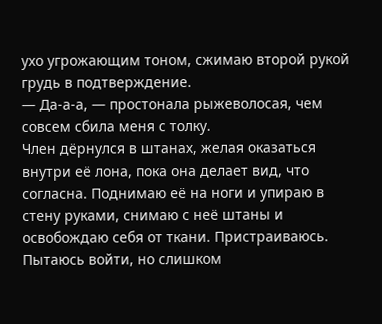ухо угрожающим тоном, сжимаю второй рукой грудь в подтверждение.
— Да-а-а, — простонала рыжеволосая, чем совсем сбила меня с толку.
Член дёрнулся в штанах, желая оказаться внутри её лона, пока она делает вид, что согласна. Поднимаю её на ноги и упираю в стену руками, снимаю с неё штаны и освобождаю себя от ткани. Пристраиваюсь. Пытаюсь войти, но слишком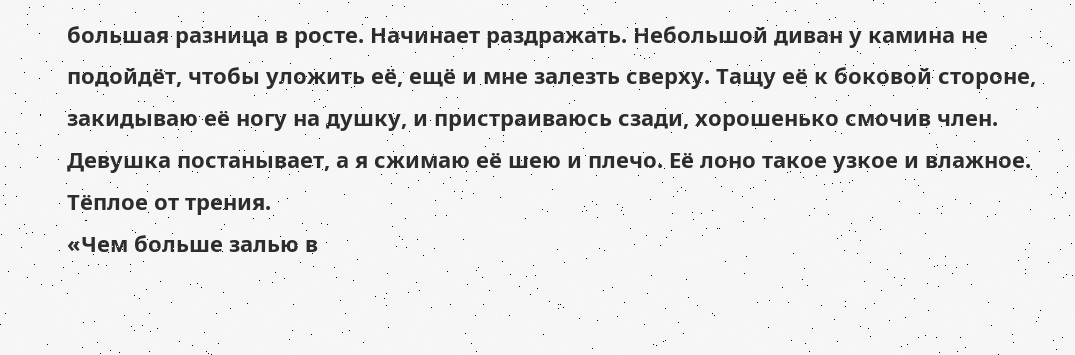большая разница в росте. Начинает раздражать. Небольшой диван у камина не подойдёт, чтобы уложить её, ещё и мне залезть сверху. Тащу её к боковой стороне, закидываю её ногу на душку, и пристраиваюсь сзади, хорошенько смочив член.
Девушка постанывает, а я сжимаю её шею и плечо. Её лоно такое узкое и влажное. Тёплое от трения.
«Чем больше залью в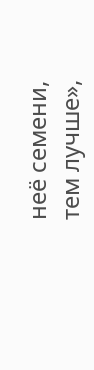неё семени, тем лучше»,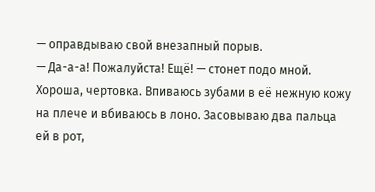— оправдываю свой внезапный порыв.
— Да-а-а! Пожалуйста! Ещё! — стонет подо мной. Хороша, чертовка. Впиваюсь зубами в её нежную кожу на плече и вбиваюсь в лоно. Засовываю два пальца ей в рот,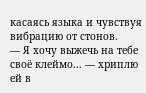касаясь языка и чувствуя вибрацию от стонов.
— Я хочу выжечь на тебе своё клеймо... — хриплю ей в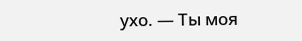ухо. — Ты моя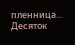пленница…
Десяток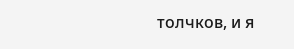толчков, и я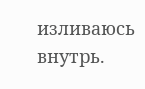изливаюсь внутрь.